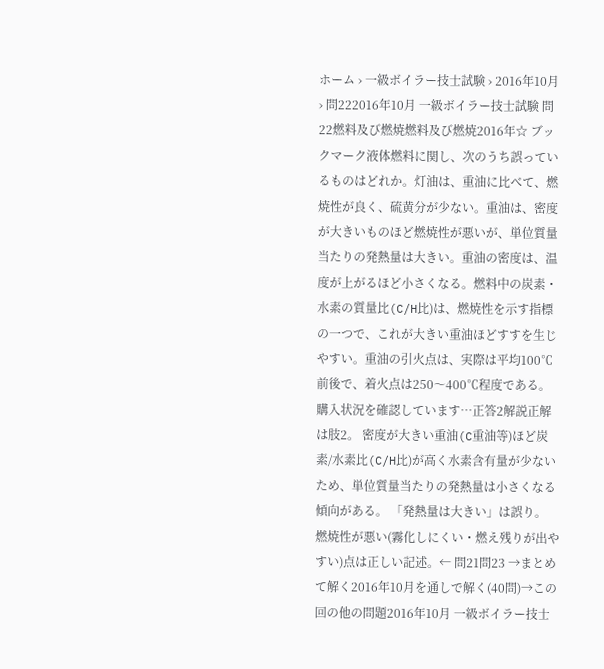ホーム › 一級ボイラー技士試験 › 2016年10月 › 問222016年10月 一級ボイラー技士試験 問22燃料及び燃焼燃料及び燃焼2016年☆ ブックマーク液体燃料に関し、次のうち誤っているものはどれか。灯油は、重油に比べて、燃焼性が良く、硫黄分が少ない。重油は、密度が大きいものほど燃焼性が悪いが、単位質量当たりの発熱量は大きい。重油の密度は、温度が上がるほど小さくなる。燃料中の炭素・水素の質量比(C/H比)は、燃焼性を示す指標の一つで、これが大きい重油ほどすすを生じやすい。重油の引火点は、実際は平均100℃前後で、着火点は250〜400℃程度である。購入状況を確認しています…正答2解説正解は肢2。 密度が大きい重油(C重油等)ほど炭素/水素比(C/H比)が高く水素含有量が少ないため、単位質量当たりの発熱量は小さくなる傾向がある。 「発熱量は大きい」は誤り。 燃焼性が悪い(霧化しにくい・燃え残りが出やすい)点は正しい記述。← 問21問23 →まとめて解く2016年10月を通しで解く(40問)→この回の他の問題2016年10月 一級ボイラー技士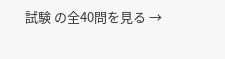試験 の全40問を見る →